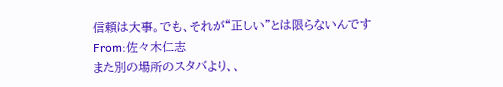信頼は大事。でも、それが“正しい”とは限らないんです
From:佐々木仁志
また別の場所のスタバより、、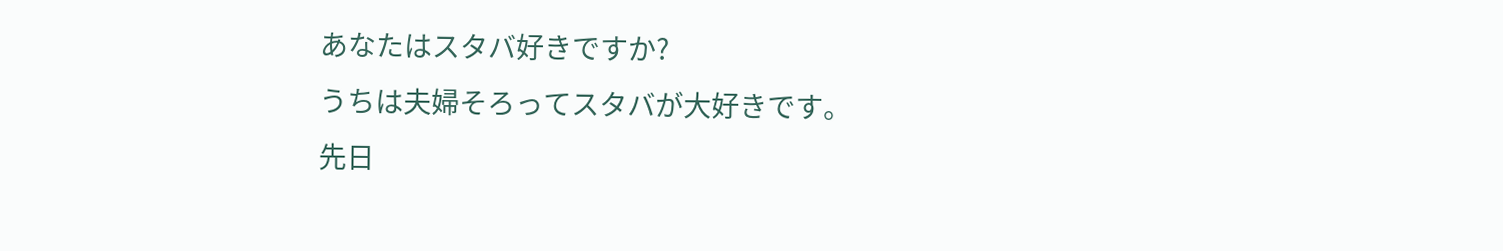あなたはスタバ好きですか?
うちは夫婦そろってスタバが大好きです。
先日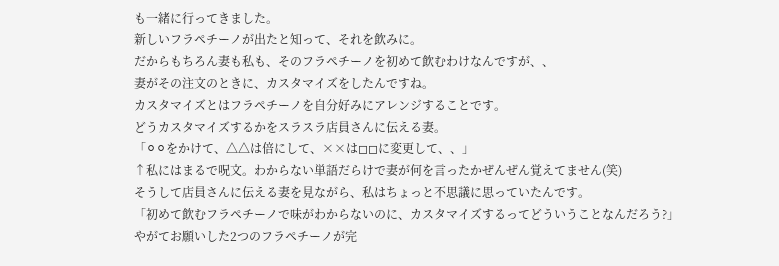も一緒に行ってきました。
新しいフラペチーノが出たと知って、それを飲みに。
だからもちろん妻も私も、そのフラペチーノを初めて飲むわけなんですが、、
妻がその注文のときに、カスタマイズをしたんですね。
カスタマイズとはフラペチーノを自分好みにアレンジすることです。
どうカスタマイズするかをスラスラ店員さんに伝える妻。
「⚪⚪をかけて、△△は倍にして、××は◻◻に変更して、、」
↑私にはまるで呪文。わからない単語だらけで妻が何を言ったかぜんぜん覚えてません(笑)
そうして店員さんに伝える妻を見ながら、私はちょっと不思議に思っていたんです。
「初めて飲むフラペチーノで味がわからないのに、カスタマイズするってどういうことなんだろう?」
やがてお願いした2つのフラペチーノが完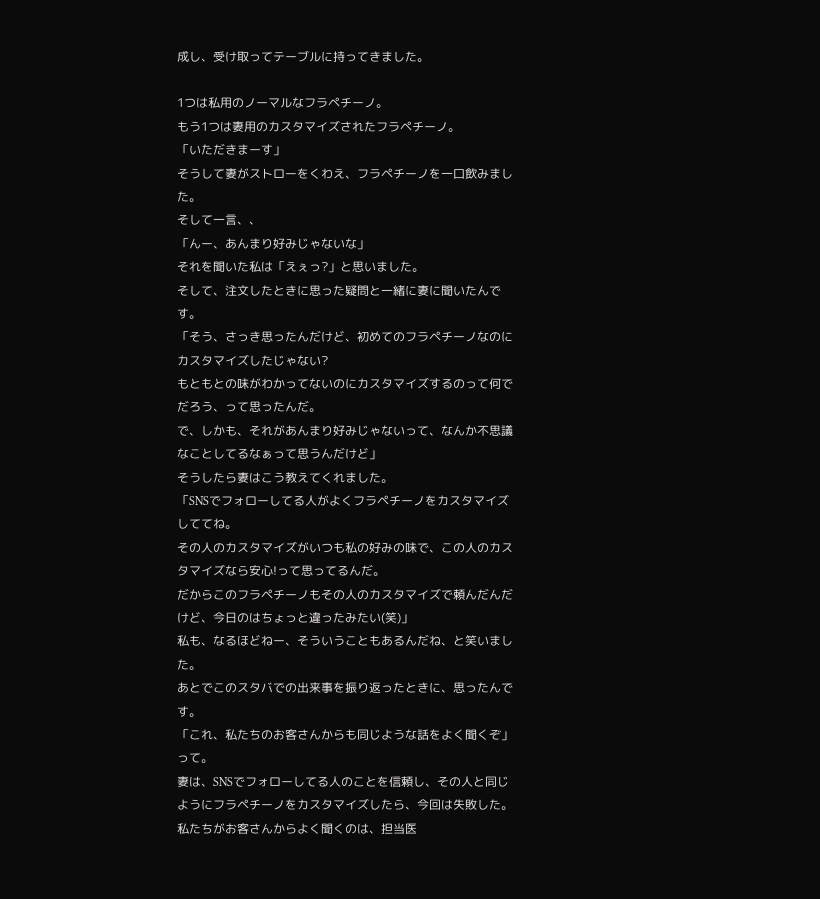成し、受け取ってテーブルに持ってきました。

1つは私用のノーマルなフラペチーノ。
もう1つは妻用のカスタマイズされたフラペチーノ。
「いただきまーす」
そうして妻がストローをくわえ、フラペチーノを一口飲みました。
そして一言、、
「んー、あんまり好みじゃないな」
それを聞いた私は「えぇっ?」と思いました。
そして、注文したときに思った疑問と一緒に妻に聞いたんです。
「そう、さっき思ったんだけど、初めてのフラペチーノなのにカスタマイズしたじゃない?
もともとの味がわかってないのにカスタマイズするのって何でだろう、って思ったんだ。
で、しかも、それがあんまり好みじゃないって、なんか不思議なことしてるなぁって思うんだけど」
そうしたら妻はこう教えてくれました。
「SNSでフォローしてる人がよくフラペチーノをカスタマイズしててね。
その人のカスタマイズがいつも私の好みの味で、この人のカスタマイズなら安心!って思ってるんだ。
だからこのフラペチーノもその人のカスタマイズで頼んだんだけど、今日のはちょっと違ったみたい(笑)」
私も、なるほどねー、そういうこともあるんだね、と笑いました。
あとでこのスタバでの出来事を振り返ったときに、思ったんです。
「これ、私たちのお客さんからも同じような話をよく聞くぞ」って。
妻は、SNSでフォローしてる人のことを信頼し、その人と同じようにフラペチーノをカスタマイズしたら、今回は失敗した。
私たちがお客さんからよく聞くのは、担当医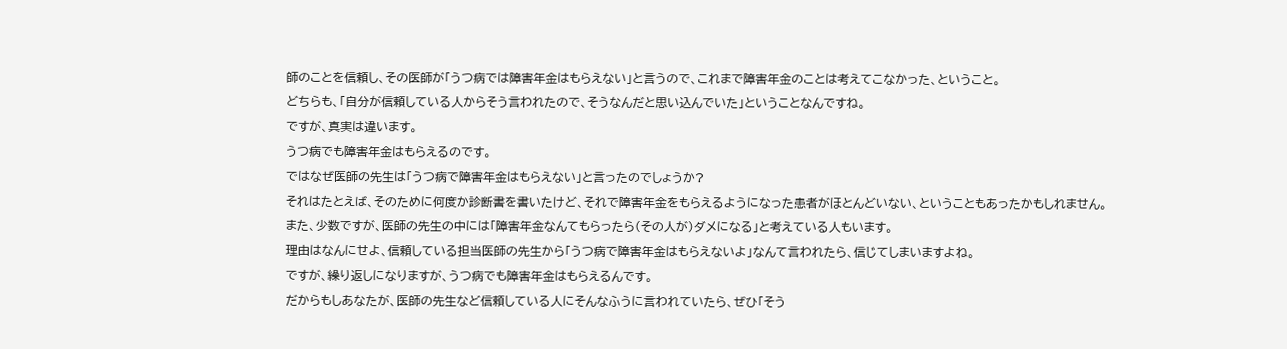師のことを信頼し、その医師が「うつ病では障害年金はもらえない」と言うので、これまで障害年金のことは考えてこなかった、ということ。
どちらも、「自分が信頼している人からそう言われたので、そうなんだと思い込んでいた」ということなんですね。
ですが、真実は違います。
うつ病でも障害年金はもらえるのです。
ではなぜ医師の先生は「うつ病で障害年金はもらえない」と言ったのでしょうか?
それはたとえば、そのために何度か診断書を書いたけど、それで障害年金をもらえるようになった患者がほとんどいない、ということもあったかもしれません。
また、少数ですが、医師の先生の中には「障害年金なんてもらったら(その人が)ダメになる」と考えている人もいます。
理由はなんにせよ、信頼している担当医師の先生から「うつ病で障害年金はもらえないよ」なんて言われたら、信じてしまいますよね。
ですが、繰り返しになりますが、うつ病でも障害年金はもらえるんです。
だからもしあなたが、医師の先生など信頼している人にそんなふうに言われていたら、ぜひ「そう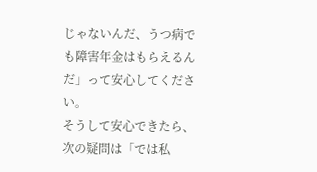じゃないんだ、うつ病でも障害年金はもらえるんだ」って安心してください。
そうして安心できたら、次の疑問は「では私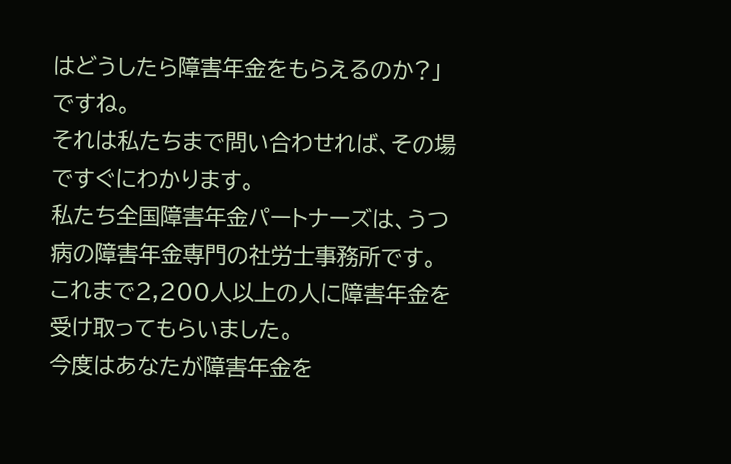はどうしたら障害年金をもらえるのか?」ですね。
それは私たちまで問い合わせれば、その場ですぐにわかります。
私たち全国障害年金パートナーズは、うつ病の障害年金専門の社労士事務所です。
これまで2,200人以上の人に障害年金を受け取ってもらいました。
今度はあなたが障害年金を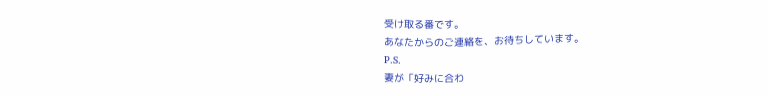受け取る番です。
あなたからのご連絡を、お待ちしています。
P.S.
妻が「好みに合わ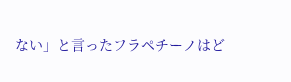ない」と言ったフラペチーノはど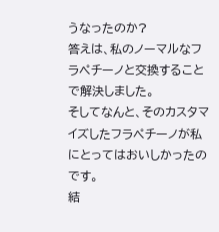うなったのか?
答えは、私のノーマルなフラペチーノと交換することで解決しました。
そしてなんと、そのカスタマイズしたフラペチーノが私にとってはおいしかったのです。
結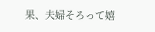果、夫婦そろって嬉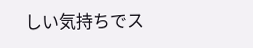しい気持ちでス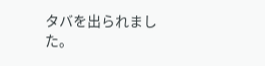タバを出られました。